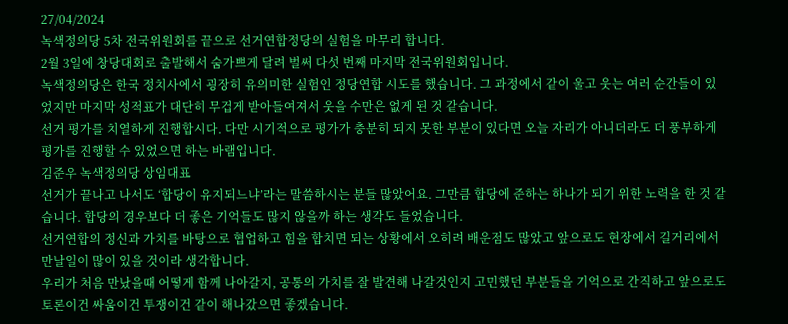27/04/2024
녹색정의당 5차 전국위원회를 끝으로 선거연합정당의 실험을 마무리 합니다.
2월 3일에 창당대회로 출발해서 숨가쁘게 달려 벌써 다섯 번째 마지막 전국위원회입니다.
녹색정의당은 한국 정치사에서 굉장히 유의미한 실험인 정당연합 시도를 했습니다. 그 과정에서 같이 울고 웃는 여러 순간들이 있었지만 마지막 성적표가 대단히 무겁게 받아들여져서 웃을 수만은 없게 된 것 같습니다.
선거 평가를 치열하게 진행합시다. 다만 시기적으로 평가가 충분히 되지 못한 부분이 있다면 오늘 자리가 아니더라도 더 풍부하게 평가를 진행할 수 있었으면 하는 바램입니다.
김준우 녹색정의당 상임대표
선거가 끝나고 나서도 ‘합당이 유지되느냐’라는 말씀하시는 분들 많았어요. 그만큼 합당에 준하는 하나가 되기 위한 노력을 한 것 같습니다. 합당의 경우보다 더 좋은 기억들도 많지 않을까 하는 생각도 들었습니다.
선거연합의 정신과 가치를 바탕으로 협업하고 힘을 합치면 되는 상황에서 오히려 배운점도 많았고 앞으로도 현장에서 길거리에서 만날일이 많이 있을 것이라 생각합니다.
우리가 처음 만났을때 어떻게 함께 나아갈지, 공통의 가치를 잘 발견해 나갈것인지 고민했던 부분들을 기억으로 간직하고 앞으로도 토론이건 싸움이건 투쟁이건 같이 해나갔으면 좋겠습니다.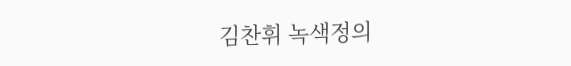김찬휘 녹색정의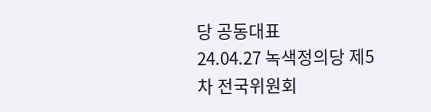당 공동대표
24.04.27 녹색정의당 제5차 전국위원회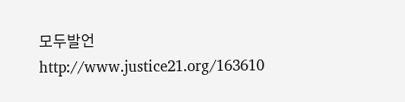모두발언
http://www.justice21.org/163610